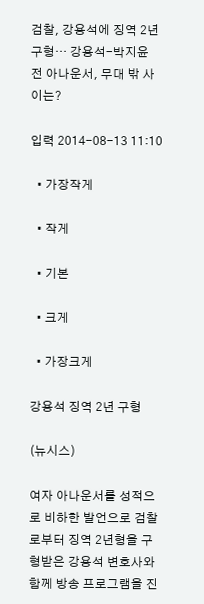검찰, 강용석에 징역 2년 구형… 강용석-박지윤 전 아나운서, 무대 밖 사이는?

입력 2014-08-13 11:10

  • 가장작게

  • 작게

  • 기본

  • 크게

  • 가장크게

강용석 징역 2년 구형

(뉴시스)

여자 아나운서를 성적으로 비하한 발언으로 검찰로부터 징역 2년형을 구형받은 강용석 변호사와 함께 방송 프로그램을 진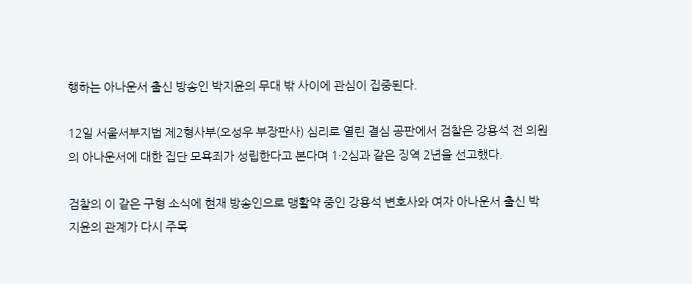행하는 아나운서 출신 방송인 박지윤의 무대 밖 사이에 관심이 집중된다.

12일 서울서부지법 제2형사부(오성우 부장판사) 심리로 열린 결심 공판에서 검찰은 강용석 전 의원의 아나운서에 대한 집단 모욕죄가 성립한다고 본다며 1·2심과 같은 징역 2년을 선고했다.

검찰의 이 같은 구형 소식에 현재 방송인으로 맹활약 중인 강용석 변호사와 여자 아나운서 출신 박지윤의 관계가 다시 주목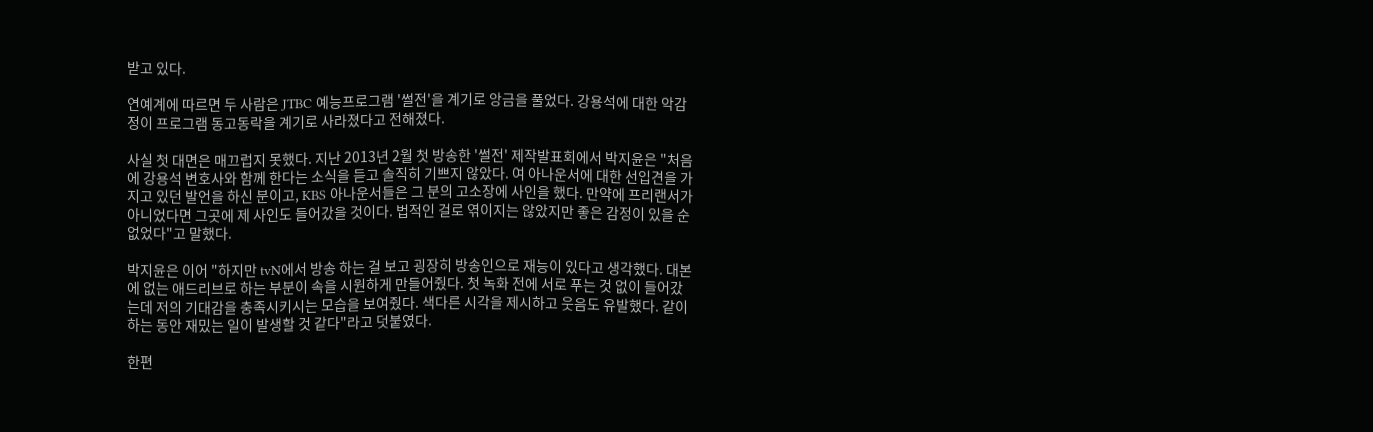받고 있다.

연예계에 따르면 두 사람은 JTBC 예능프로그램 '썰전'을 계기로 앙금을 풀었다. 강용석에 대한 악감정이 프로그램 동고동락을 계기로 사라졌다고 전해졌다.

사실 첫 대면은 매끄럽지 못했다. 지난 2013년 2월 첫 방송한 '썰전' 제작발표회에서 박지윤은 "처음에 강용석 변호사와 함께 한다는 소식을 듣고 솔직히 기쁘지 않았다. 여 아나운서에 대한 선입견을 가지고 있던 발언을 하신 분이고, KBS 아나운서들은 그 분의 고소장에 사인을 했다. 만약에 프리랜서가 아니었다면 그곳에 제 사인도 들어갔을 것이다. 법적인 걸로 엮이지는 않았지만 좋은 감정이 있을 순 없었다"고 말했다.

박지윤은 이어 "하지만 tvN에서 방송 하는 걸 보고 굉장히 방송인으로 재능이 있다고 생각했다. 대본에 없는 애드리브로 하는 부분이 속을 시원하게 만들어줬다. 첫 녹화 전에 서로 푸는 것 없이 들어갔는데 저의 기대감을 충족시키시는 모습을 보여줬다. 색다른 시각을 제시하고 웃음도 유발했다. 같이 하는 동안 재밌는 일이 발생할 것 같다"라고 덧붙였다.

한편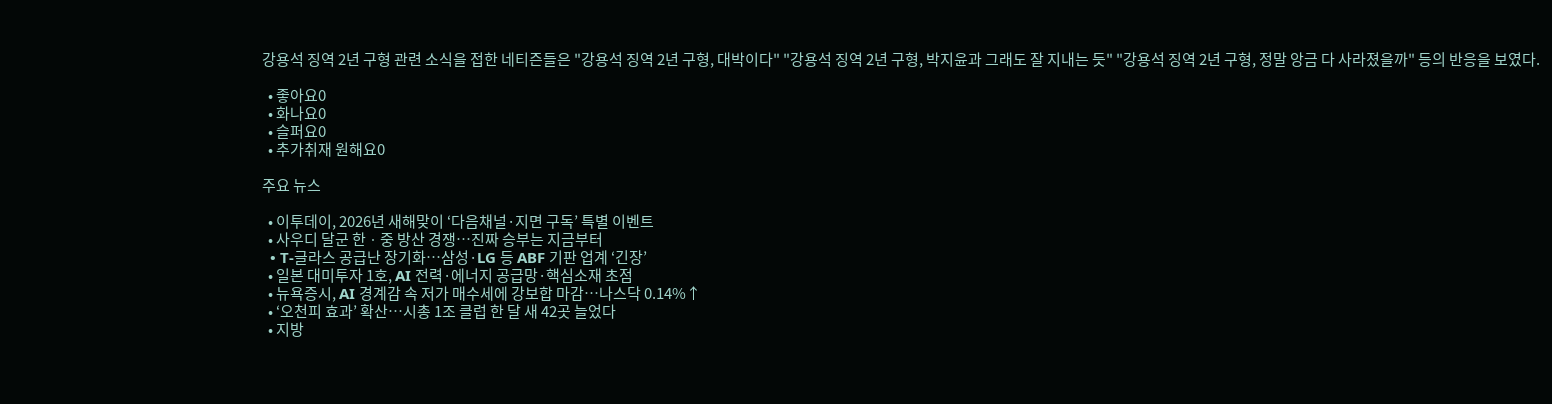강용석 징역 2년 구형 관련 소식을 접한 네티즌들은 "강용석 징역 2년 구형, 대박이다" "강용석 징역 2년 구형, 박지윤과 그래도 잘 지내는 듯" "강용석 징역 2년 구형, 정말 앙금 다 사라졌을까" 등의 반응을 보였다.

  • 좋아요0
  • 화나요0
  • 슬퍼요0
  • 추가취재 원해요0

주요 뉴스

  • 이투데이, 2026년 새해맞이 ‘다음채널·지면 구독’ 특별 이벤트
  • 사우디 달군 한ㆍ중 방산 경쟁…진짜 승부는 지금부터
  • T-글라스 공급난 장기화…삼성·LG 등 ABF 기판 업계 ‘긴장’
  • 일본 대미투자 1호, AI 전력·에너지 공급망·핵심소재 초점
  • 뉴욕증시, AI 경계감 속 저가 매수세에 강보합 마감…나스닥 0.14%↑
  • ‘오천피 효과’ 확산…시총 1조 클럽 한 달 새 42곳 늘었다
  • 지방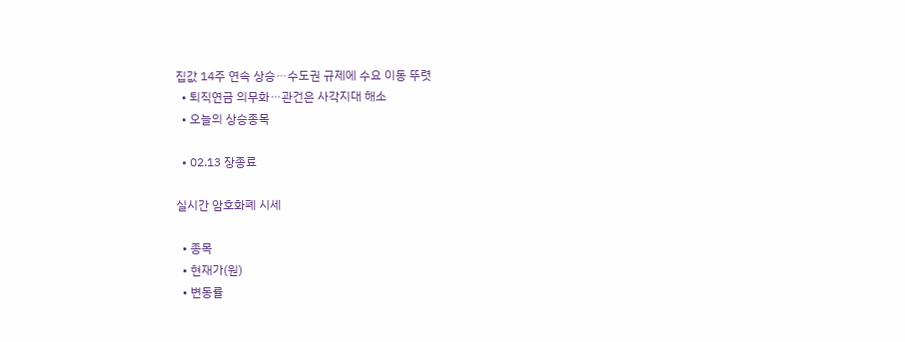집값 14주 연속 상승⋯수도권 규제에 수요 이동 뚜렷
  • 퇴직연금 의무화⋯관건은 사각지대 해소
  • 오늘의 상승종목

  • 02.13 장종료

실시간 암호화폐 시세

  • 종목
  • 현재가(원)
  • 변동률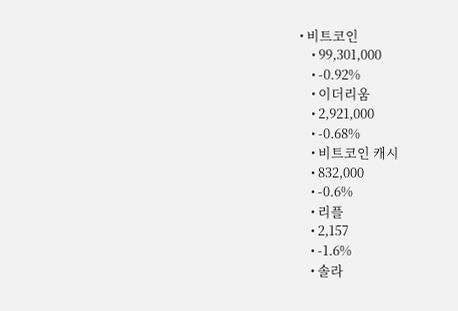• 비트코인
    • 99,301,000
    • -0.92%
    • 이더리움
    • 2,921,000
    • -0.68%
    • 비트코인 캐시
    • 832,000
    • -0.6%
    • 리플
    • 2,157
    • -1.6%
    • 솔라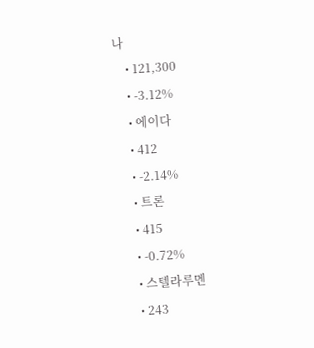나
    • 121,300
    • -3.12%
    • 에이다
    • 412
    • -2.14%
    • 트론
    • 415
    • -0.72%
    • 스텔라루멘
    • 243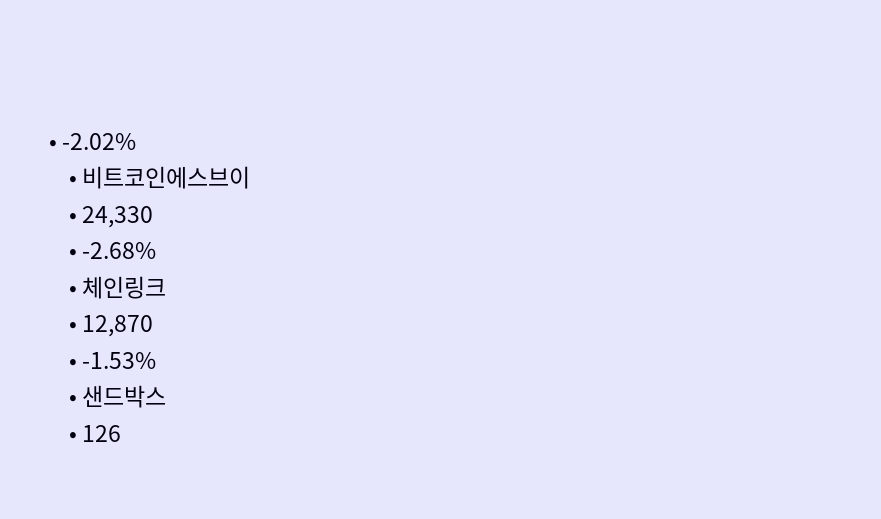• -2.02%
    • 비트코인에스브이
    • 24,330
    • -2.68%
    • 체인링크
    • 12,870
    • -1.53%
    • 샌드박스
    • 126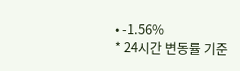• -1.56%
* 24시간 변동률 기준